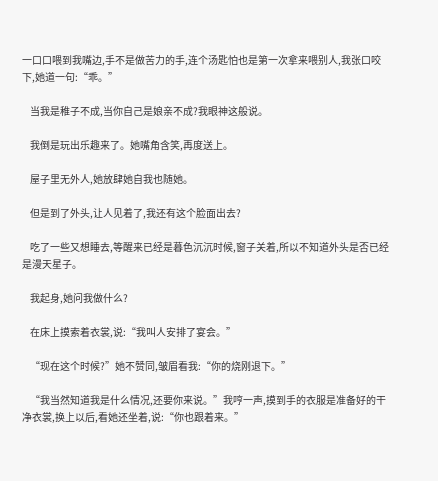一口口喂到我嘴边,手不是做苦力的手,连个汤匙怕也是第一次拿来喂别人,我张口咬下,她道一句:“乖。”

    当我是稚子不成,当你自己是娘亲不成?我眼神这般说。

    我倒是玩出乐趣来了。她嘴角含笑,再度送上。

    屋子里无外人,她放肆她自我也随她。

    但是到了外头,让人见着了,我还有这个脸面出去?

    吃了一些又想睡去,等醒来已经是暮色沉沉时候,窗子关着,所以不知道外头是否已经是漫天星子。

    我起身,她问我做什么?

    在床上摸索着衣裳,说:“我叫人安排了宴会。”

    “现在这个时候?”她不赞同,皱眉看我:“你的烧刚退下。”

    “我当然知道我是什么情况,还要你来说。”我哼一声,摸到手的衣服是准备好的干净衣裳,换上以后,看她还坐着,说:“你也跟着来。”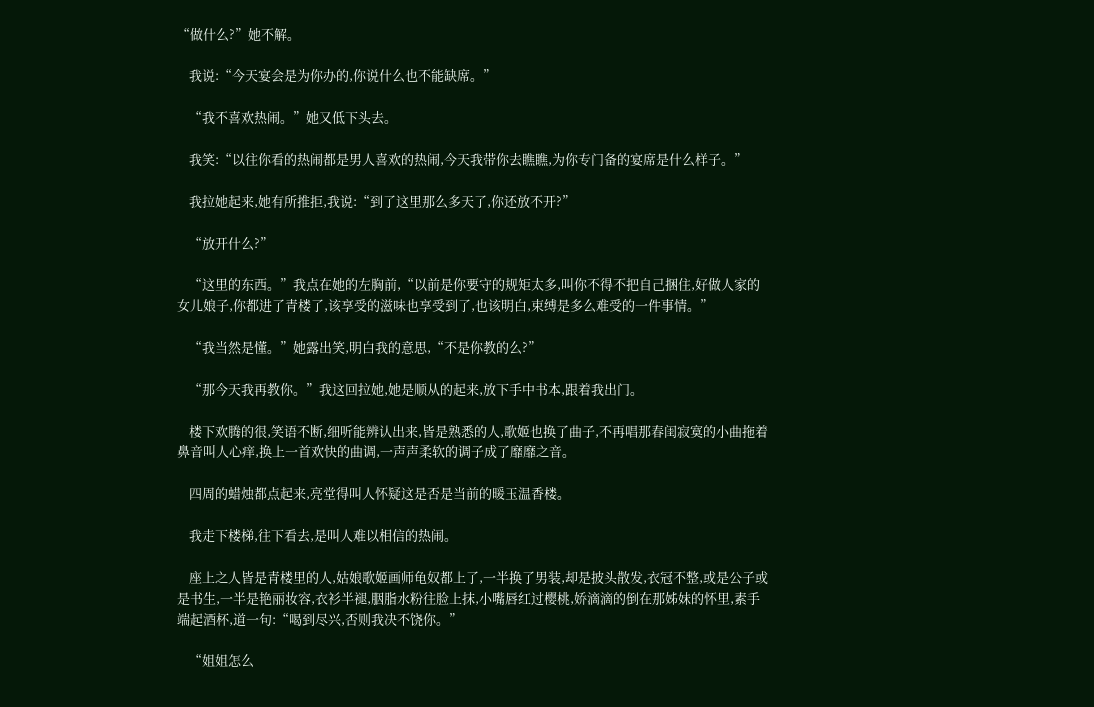“做什么?”她不解。

    我说:“今天宴会是为你办的,你说什么也不能缺席。”

    “我不喜欢热闹。”她又低下头去。

    我笑:“以往你看的热闹都是男人喜欢的热闹,今天我带你去瞧瞧,为你专门备的宴席是什么样子。”

    我拉她起来,她有所推拒,我说:“到了这里那么多天了,你还放不开?”

    “放开什么?”

    “这里的东西。”我点在她的左胸前,“以前是你要守的规矩太多,叫你不得不把自己捆住,好做人家的女儿娘子,你都进了青楼了,该享受的滋味也享受到了,也该明白,束缚是多么难受的一件事情。”

    “我当然是懂。”她露出笑,明白我的意思,“不是你教的么?”

    “那今天我再教你。”我这回拉她,她是顺从的起来,放下手中书本,跟着我出门。

    楼下欢腾的很,笑语不断,细听能辨认出来,皆是熟悉的人,歌姬也换了曲子,不再唱那春闺寂寞的小曲拖着鼻音叫人心痒,换上一首欢快的曲调,一声声柔软的调子成了靡靡之音。

    四周的蜡烛都点起来,亮堂得叫人怀疑这是否是当前的暖玉温香楼。

    我走下楼梯,往下看去,是叫人难以相信的热闹。

    座上之人皆是青楼里的人,姑娘歌姬画师龟奴都上了,一半换了男装,却是披头散发,衣冠不整,或是公子或是书生,一半是艳丽妆容,衣衫半褪,胭脂水粉往脸上抹,小嘴唇红过樱桃,娇滴滴的倒在那姊妹的怀里,素手端起酒杯,道一句:“喝到尽兴,否则我决不饶你。”

    “姐姐怎么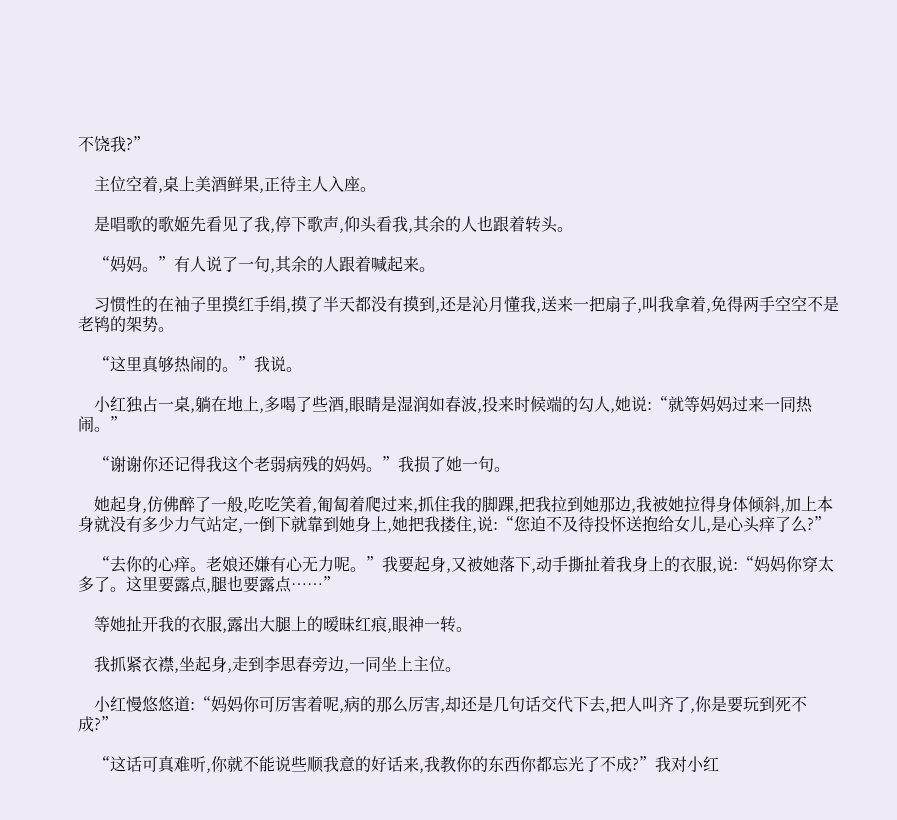不饶我?”

    主位空着,桌上美酒鲜果,正待主人入座。

    是唱歌的歌姬先看见了我,停下歌声,仰头看我,其余的人也跟着转头。

    “妈妈。”有人说了一句,其余的人跟着喊起来。

    习惯性的在袖子里摸红手绢,摸了半天都没有摸到,还是沁月懂我,送来一把扇子,叫我拿着,免得两手空空不是老鸨的架势。

    “这里真够热闹的。”我说。

    小红独占一桌,躺在地上,多喝了些酒,眼睛是湿润如春波,投来时候端的勾人,她说:“就等妈妈过来一同热闹。”

    “谢谢你还记得我这个老弱病残的妈妈。”我损了她一句。

    她起身,仿佛醉了一般,吃吃笑着,匍匐着爬过来,抓住我的脚踝,把我拉到她那边,我被她拉得身体倾斜,加上本身就没有多少力气站定,一倒下就靠到她身上,她把我搂住,说:“您迫不及待投怀送抱给女儿,是心头痒了么?”

    “去你的心痒。老娘还嫌有心无力呢。”我要起身,又被她落下,动手撕扯着我身上的衣服,说:“妈妈你穿太多了。这里要露点,腿也要露点……”

    等她扯开我的衣服,露出大腿上的暧昧红痕,眼神一转。

    我抓紧衣襟,坐起身,走到李思春旁边,一同坐上主位。

    小红慢悠悠道:“妈妈你可厉害着呢,病的那么厉害,却还是几句话交代下去,把人叫齐了,你是要玩到死不成?”

    “这话可真难听,你就不能说些顺我意的好话来,我教你的东西你都忘光了不成?”我对小红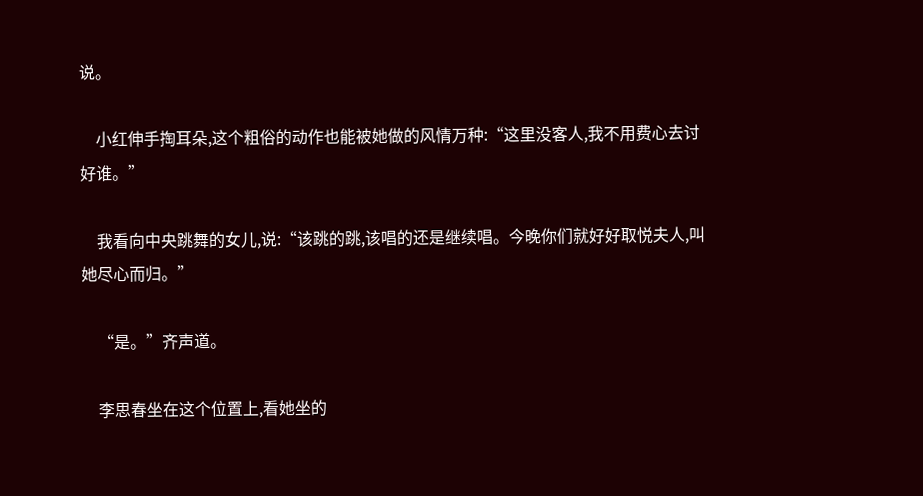说。

    小红伸手掏耳朵,这个粗俗的动作也能被她做的风情万种:“这里没客人,我不用费心去讨好谁。”

    我看向中央跳舞的女儿,说:“该跳的跳,该唱的还是继续唱。今晚你们就好好取悦夫人,叫她尽心而归。”

    “是。”齐声道。

    李思春坐在这个位置上,看她坐的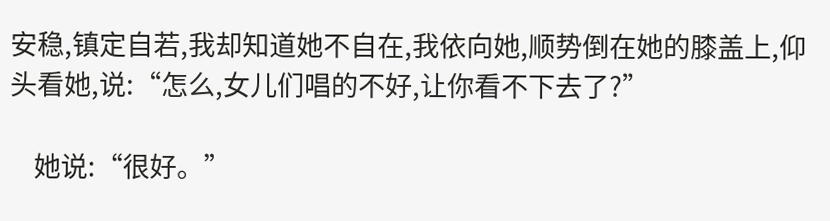安稳,镇定自若,我却知道她不自在,我依向她,顺势倒在她的膝盖上,仰头看她,说:“怎么,女儿们唱的不好,让你看不下去了?”

    她说:“很好。”